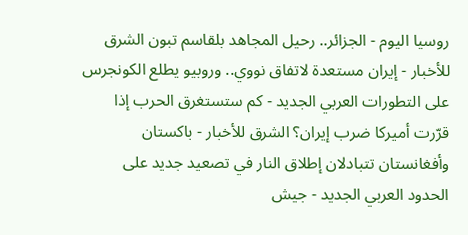روسيا اليوم - الجزائر.. رحيل المجاهد بلقاسم تبون الشرق للأخبار - إيران مستعدة لاتفاق نووي.. وروبيو يطلع الكونجرس على التطورات العربي الجديد - كم ستستغرق الحرب إذا قرّرت أميركا ضرب إيران؟ الشرق للأخبار - باكستان وأفغانستان تتبادلان إطلاق النار في تصعيد جديد على الحدود العربي الجديد - جيش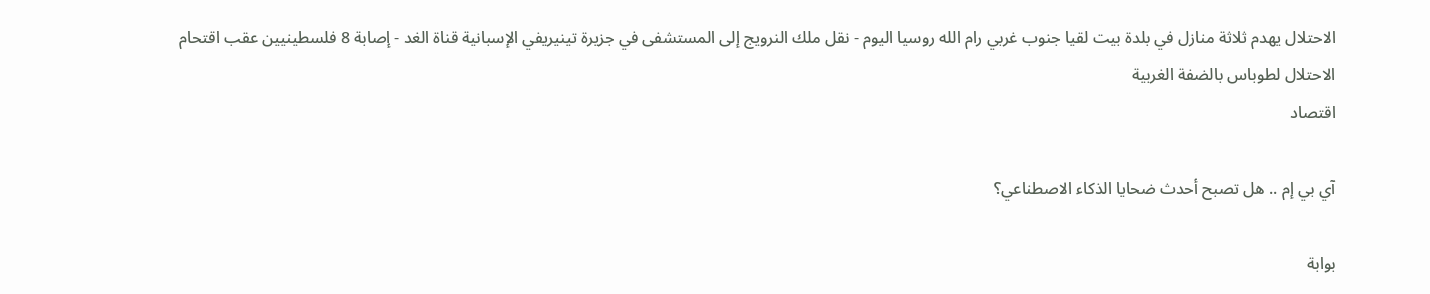الاحتلال يهدم ثلاثة منازل في بلدة بيت لقيا جنوب غربي رام الله روسيا اليوم - نقل ملك النرويج إلى المستشفى في جزيرة تينيريفي الإسبانية قناة الغد - إصابة 8 فلسطينيين عقب اقتحام الاحتلال لطوباس بالضفة الغربية
اقتصاد

آي بي إم .. هل تصبح أحدث ضحايا الذكاء الاصطناعي؟

بوابة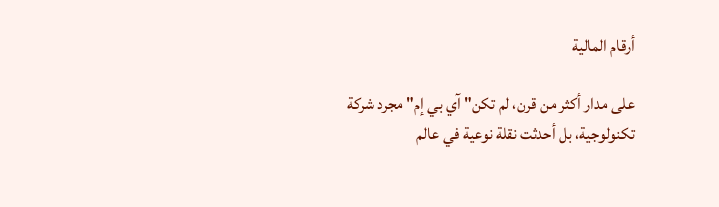أرقام المالية

على مدار أكثر من قرن، لم تكن" آي بي إم" مجرد شركة تكنولوجية، بل أحدثت نقلة نوعية في عالم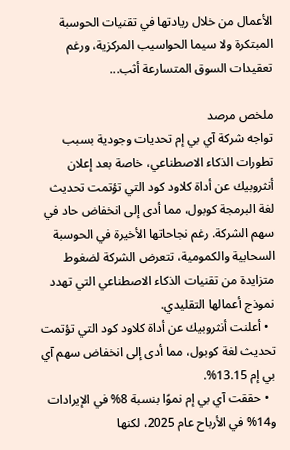الأعمال من خلال ريادتها في تقنيات الحوسبة المبتكرة ولا سيما الحواسيب المركزية، ورغم تعقيدات السوق المتسارعة أثب...

ملخص مرصد
تواجه شركة آي بي إم تحديات وجودية بسبب تطورات الذكاء الاصطناعي، خاصة بعد إعلان أنثروبيك عن أداة كلاود كود التي تؤتمت تحديث لغة البرمجة كوبول، مما أدى إلى انخفاض حاد في سهم الشركة. رغم نجاحاتها الأخيرة في الحوسبة السحابية والكمومية، تتعرض الشركة لضغوط متزايدة من تقنيات الذكاء الاصطناعي التي تهدد نموذج أعمالها التقليدي.
  • أعلنت أنثروبيك عن أداة كلاود كود التي تؤتمت تحديث لغة كوبول، مما أدى إلى انخفاض سهم آي بي إم 13.15%.
  • حققت آي بي إم نموًا بنسبة 8% في الإيرادات و14% في الأرباح عام 2025، لكنها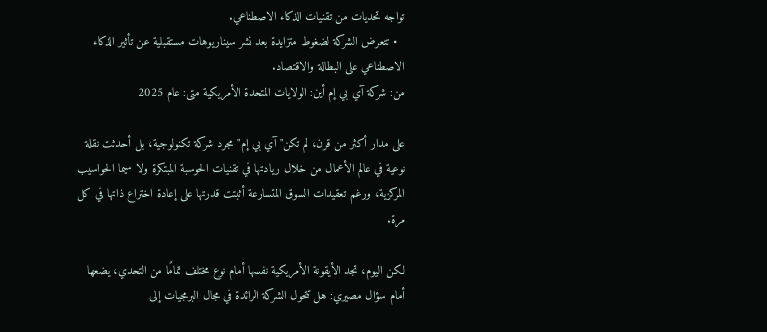تواجه تحديات من تقنيات الذكاء الاصطناعي.
  • تتعرض الشركة لضغوط متزايدة بعد نشر سيناريوهات مستقبلية عن تأثير الذكاء الاصطناعي على البطالة والاقتصاد.
من: شركة آي بي إم أين: الولايات المتحدة الأمريكية متى: عام 2025

على مدار أكثر من قرن، لم تكن" آي بي إم" مجرد شركة تكنولوجية، بل أحدثت نقلة نوعية في عالم الأعمال من خلال ريادتها في تقنيات الحوسبة المبتكرة ولا سيما الحواسيب المركزية، ورغم تعقيدات السوق المتسارعة أثبتت قدرتها على إعادة اختراع ذاتها في كل مرة.

لكن اليوم، تجد الأيقونة الأمريكية نفسها أمام نوع مختلف تمامًا من التحدي، يضعها أمام سؤال مصيري: هل تتحول الشركة الرائدة في مجال البرمجيات إلى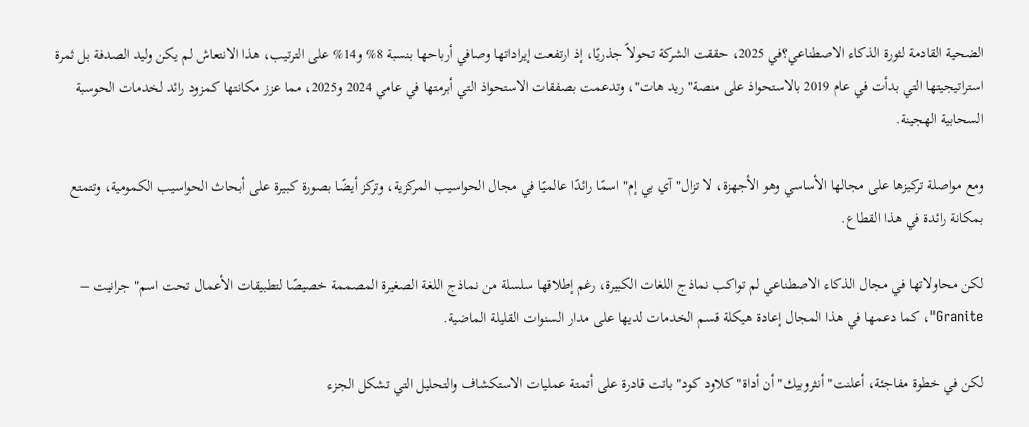الضحية القادمة لثورة الذكاء الاصطناعي؟في 2025، حققت الشركة تحولاً جذريًا، إذ ارتفعت إيراداتها وصافي أرباحها بنسبة 8% و14% على الترتيب، هذا الانتعاش لم يكن وليد الصدفة بل ثمرة استراتيجيتها التي بدأت في عام 2019 بالاستحواذ على منصة" ريد هات"، وتدعمت بصفقات الاستحواذ التي أبرمتها في عامي 2024 و2025، مما عزز مكانتها كمزود رائد لخدمات الحوسبة السحابية الهجينة.

ومع مواصلة تركيزها على مجالها الأساسي وهو الأجهزة، لا تزال" آي بي إم" اسمًا رائدًا عالميًا في مجال الحواسيب المركزية، وتركز أيضًا بصورة كبيرة على أبحاث الحواسيب الكمومية، وتتمتع بمكانة رائدة في هذا القطاع.

لكن محاولاتها في مجال الذكاء الاصطناعي لم تواكب نماذج اللغات الكبيرة، رغم إطلاقها سلسلة من نماذج اللغة الصغيرة المصممة خصيصًا لتطبيقات الأعمال تحت اسم" جرانيت – Granite"، كما دعمها في هذا المجال إعادة هيكلة قسم الخدمات لديها على مدار السنوات القليلة الماضية.

لكن في خطوة مفاجئة، أعلنت" أنثروبيك" أن أداة" كلاود كود" باتت قادرة على أتمتة عمليات الاستكشاف والتحليل التي تشكل الجزء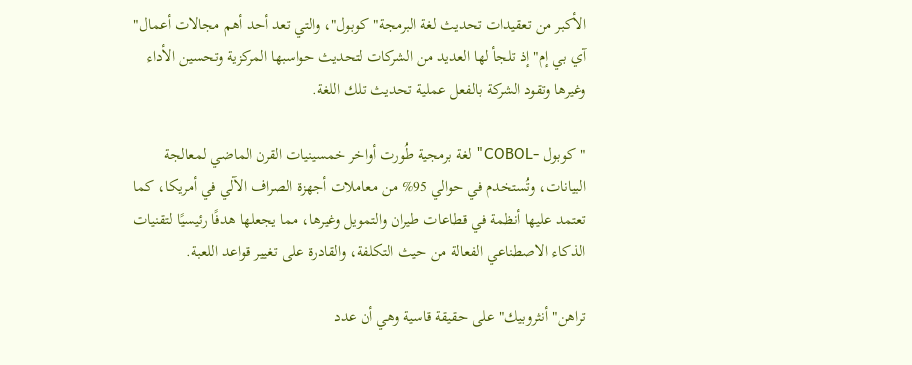الأكبر من تعقيدات تحديث لغة البرمجة" كوبول"، والتي تعد أحد أهم مجالات أعمال" آي بي إم" إذ تلجأ لها العديد من الشركات لتحديث حواسبها المركزية وتحسين الأداء وغيرها وتقود الشركة بالفعل عملية تحديث تلك اللغة.

" كوبول -COBOL" لغة برمجية طُورت أواخر خمسينيات القرن الماضي لمعالجة البيانات، وتُستخدم في حوالي 95% من معاملات أجهزة الصراف الآلي في أمريكا، كما تعتمد عليها أنظمة في قطاعات طيران والتمويل وغيرها، مما يجعلها هدفًا رئيسيًا لتقنيات الذكاء الاصطناعي الفعالة من حيث التكلفة، والقادرة على تغيير قواعد اللعبة.

تراهن" أنثروبيك" على حقيقة قاسية وهي أن عدد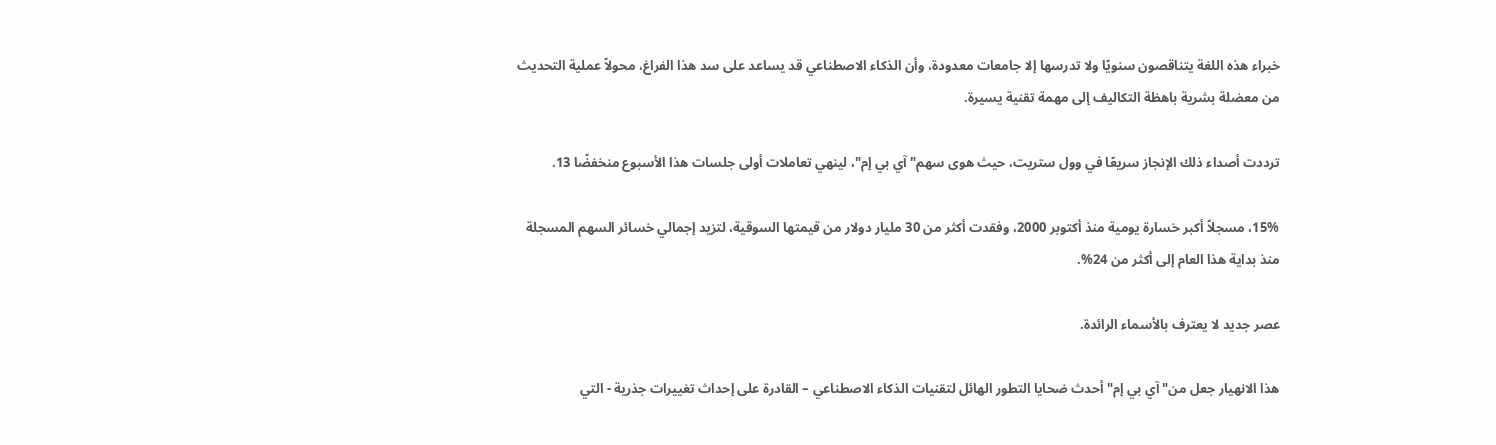خبراء هذه اللغة يتناقصون سنويًا ولا تدرسها إلا جامعات معدودة، وأن الذكاء الاصطناعي قد يساعد على سد هذا الفراغ، محولاً عملية التحديث من معضلة بشرية باهظة التكاليف إلى مهمة تقنية يسيرة.

ترددت أصداء ذلك الإنجاز سريعًا في وول ستريت، حيث هوى سهم" آي بي إم"، لينهي تعاملات أولى جلسات هذا الأسبوع منخفضًا 13.

15%، مسجلاً أكبر خسارة يومية منذ أكتوبر 2000، وفقدت أكثر من 30 مليار دولار من قيمتها السوقية، لتزيد إجمالي خسائر السهم المسجلة منذ بداية هذا العام إلى أكثر من 24%.

عصر جديد لا يعترف بالأسماء الرائدة.

هذا الانهيار جعل من" آي بي إم" أحدث ضحايا التطور الهائل لتقنيات الذكاء الاصطناعي – القادرة على إحداث تغييرات جذرية - التي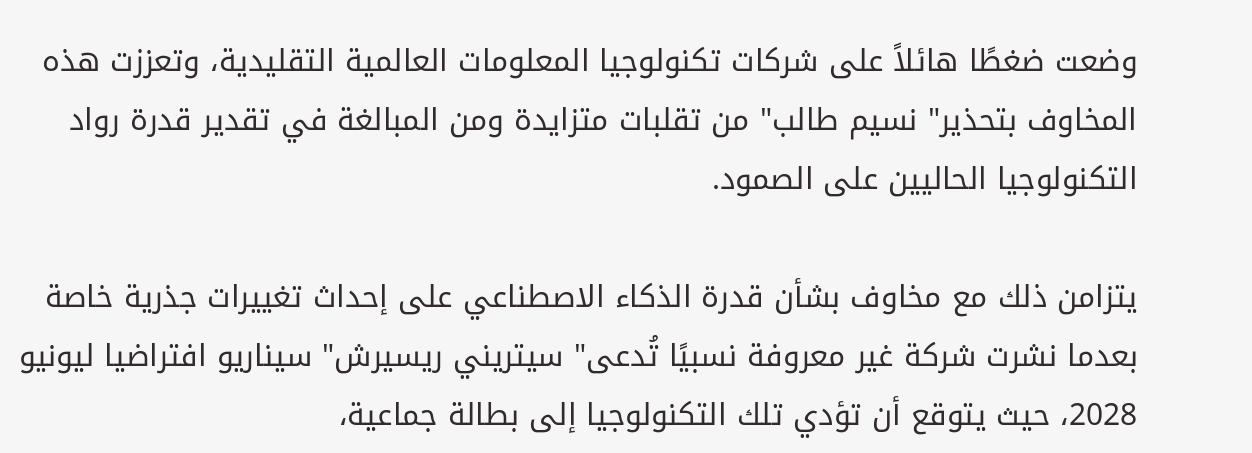وضعت ضغطًا هائلاً على شركات تكنولوجيا المعلومات العالمية التقليدية، وتعززت هذه المخاوف بتحذير" نسيم طالب" من تقلبات متزايدة ومن المبالغة في تقدير قدرة رواد التكنولوجيا الحاليين على الصمود.

يتزامن ذلك مع مخاوف بشأن قدرة الذكاء الاصطناعي على إحداث تغييرات جذرية خاصة بعدما نشرت شركة غير معروفة نسبيًا تُدعى" سيتريني ريسيرش" سيناريو افتراضيا ليونيو 2028، حيث يتوقع أن تؤدي تلك التكنولوجيا إلى بطالة جماعية،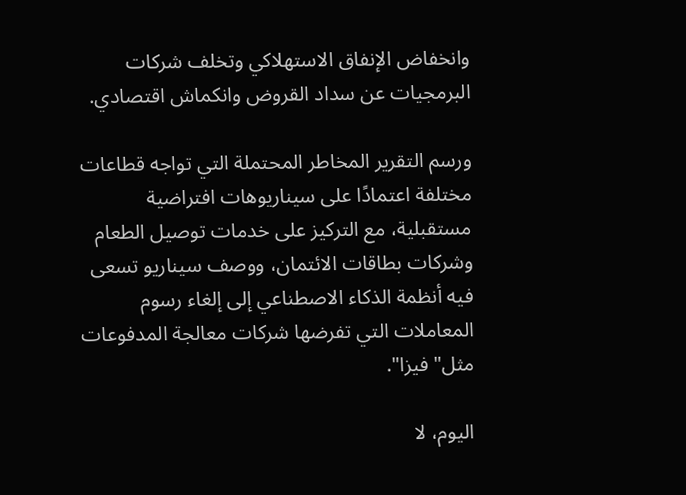وانخفاض الإنفاق الاستهلاكي وتخلف شركات البرمجيات عن سداد القروض وانكماش اقتصادي.

ورسم التقرير المخاطر المحتملة التي تواجه قطاعات مختلفة اعتمادًا على سيناريوهات افتراضية مستقبلية، مع التركيز على خدمات توصيل الطعام وشركات بطاقات الائتمان، ووصف سيناريو تسعى فيه أنظمة الذكاء الاصطناعي إلى إلغاء رسوم المعاملات التي تفرضها شركات معالجة المدفوعات مثل" فيزا".

اليوم، لا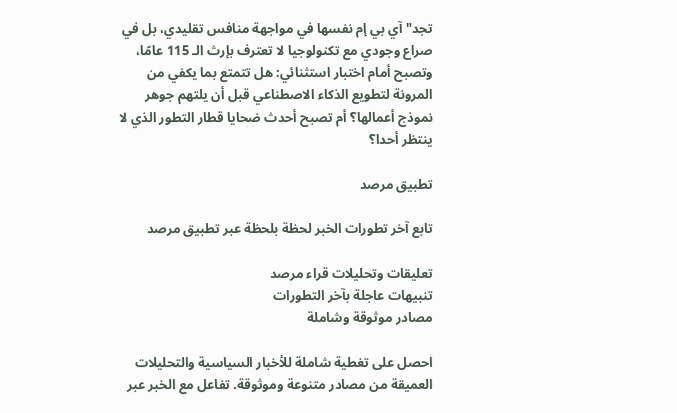تجد" آي بي إم نفسها في مواجهة منافس تقليدي، بل في صراع وجودي مع تكنولوجيا لا تعترف بإرث الـ 115 عامًا، وتصبح أمام اختبار استثنائي: هل تتمتع بما يكفي من المرونة لتطويع الذكاء الاصطناعي قبل أن يلتهم جوهر نموذج أعمالها؟ أم تصبح أحدث ضحايا قطار التطور الذي لا ينتظر أحدا؟

تطبيق مرصد

تابع آخر تطورات الخبر لحظة بلحظة عبر تطبيق مرصد

تعليقات وتحليلات قراء مرصد
تنبيهات عاجلة بآخر التطورات
مصادر موثوقة وشاملة

احصل على تغطية شاملة للأخبار السياسية والتحليلات العميقة من مصادر متنوعة وموثوقة. تفاعل مع الخبر عبر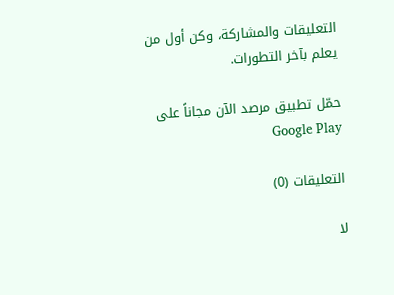التعليقات والمشاركة، وكن أول من يعلم بآخر التطورات.

حمّل تطبيق مرصد الآن مجاناً على Google Play

التعليقات (0)

لا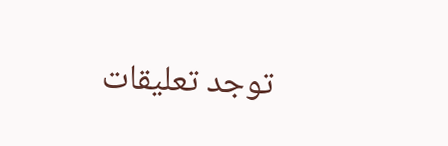توجد تعليقات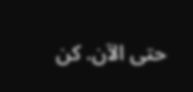حتى الآن. كن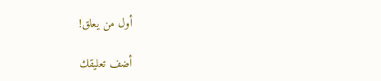أول من يعلق!

أضف تعليقك